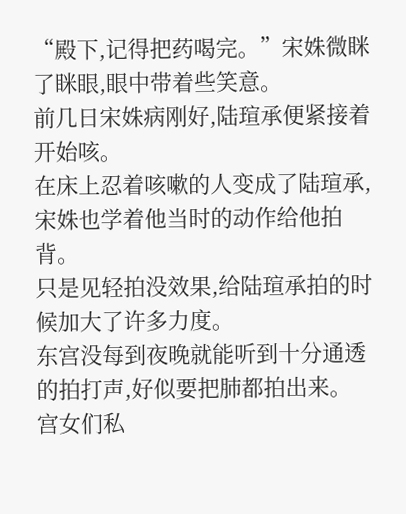“殿下,记得把药喝完。”宋姝微眯了眯眼,眼中带着些笑意。
前几日宋姝病刚好,陆瑄承便紧接着开始咳。
在床上忍着咳嗽的人变成了陆瑄承,宋姝也学着他当时的动作给他拍背。
只是见轻拍没效果,给陆瑄承拍的时候加大了许多力度。
东宫没每到夜晚就能听到十分通透的拍打声,好似要把肺都拍出来。
宫女们私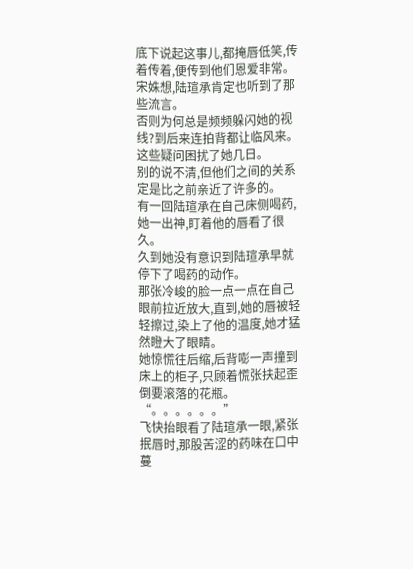底下说起这事儿,都掩唇低笑,传着传着,便传到他们恩爱非常。
宋姝想,陆瑄承肯定也听到了那些流言。
否则为何总是频频躲闪她的视线?到后来连拍背都让临风来。
这些疑问困扰了她几日。
别的说不清,但他们之间的关系定是比之前亲近了许多的。
有一回陆瑄承在自己床侧喝药,她一出神,盯着他的唇看了很久。
久到她没有意识到陆瑄承早就停下了喝药的动作。
那张冷峻的脸一点一点在自己眼前拉近放大,直到,她的唇被轻轻擦过,染上了他的温度,她才猛然瞪大了眼睛。
她惊慌往后缩,后背嘭一声撞到床上的柜子,只顾着慌张扶起歪倒要滚落的花瓶。
“。。。。。。”
飞快抬眼看了陆瑄承一眼,紧张抿唇时,那股苦涩的药味在口中蔓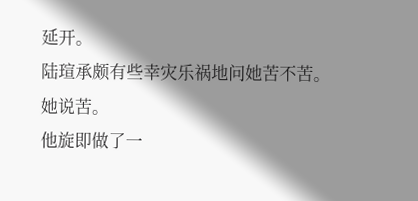延开。
陆瑄承颇有些幸灾乐祸地问她苦不苦。
她说苦。
他旋即做了一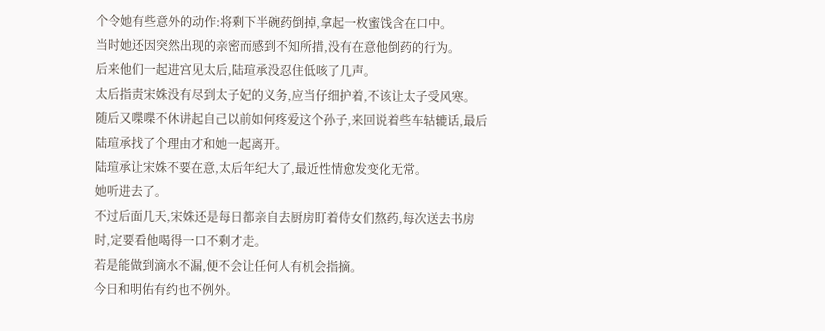个令她有些意外的动作:将剩下半碗药倒掉,拿起一枚蜜饯含在口中。
当时她还因突然出现的亲密而感到不知所措,没有在意他倒药的行为。
后来他们一起进宫见太后,陆瑄承没忍住低咳了几声。
太后指责宋姝没有尽到太子妃的义务,应当仔细护着,不该让太子受风寒。
随后又喋喋不休讲起自己以前如何疼爱这个孙子,来回说着些车轱辘话,最后陆瑄承找了个理由才和她一起离开。
陆瑄承让宋姝不要在意,太后年纪大了,最近性情愈发变化无常。
她听进去了。
不过后面几天,宋姝还是每日都亲自去厨房盯着侍女们熬药,每次送去书房时,定要看他喝得一口不剩才走。
若是能做到滴水不漏,便不会让任何人有机会指摘。
今日和明佑有约也不例外。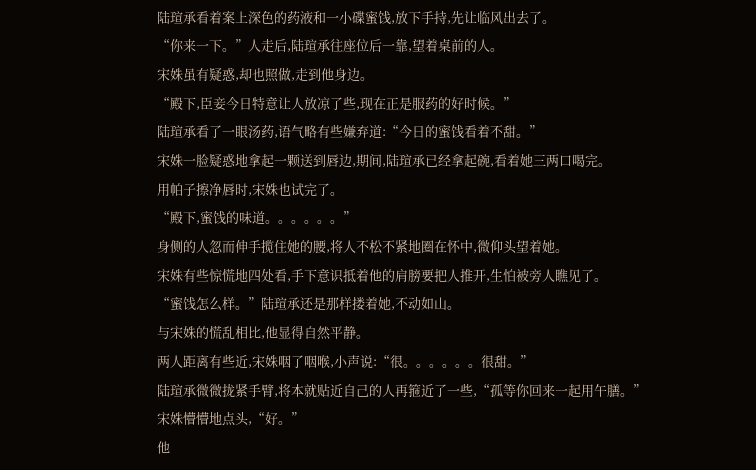陆瑄承看着案上深色的药液和一小碟蜜饯,放下手持,先让临风出去了。
“你来一下。”人走后,陆瑄承往座位后一靠,望着桌前的人。
宋姝虽有疑惑,却也照做,走到他身边。
“殿下,臣妾今日特意让人放凉了些,现在正是服药的好时候。”
陆瑄承看了一眼汤药,语气略有些嫌弃道:“今日的蜜饯看着不甜。”
宋姝一脸疑惑地拿起一颗送到唇边,期间,陆瑄承已经拿起碗,看着她三两口喝完。
用帕子擦净唇时,宋姝也试完了。
“殿下,蜜饯的味道。。。。。。”
身侧的人忽而伸手揽住她的腰,将人不松不紧地圈在怀中,微仰头望着她。
宋姝有些惊慌地四处看,手下意识抵着他的肩膀要把人推开,生怕被旁人瞧见了。
“蜜饯怎么样。”陆瑄承还是那样搂着她,不动如山。
与宋姝的慌乱相比,他显得自然平静。
两人距离有些近,宋姝咽了咽喉,小声说:“很。。。。。。很甜。”
陆瑄承微微拢紧手臂,将本就贴近自己的人再箍近了一些,“孤等你回来一起用午膳。”
宋姝懵懵地点头,“好。”
他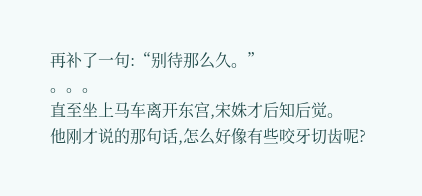再补了一句:“别待那么久。”
。。。
直至坐上马车离开东宫,宋姝才后知后觉。
他刚才说的那句话,怎么好像有些咬牙切齿呢?